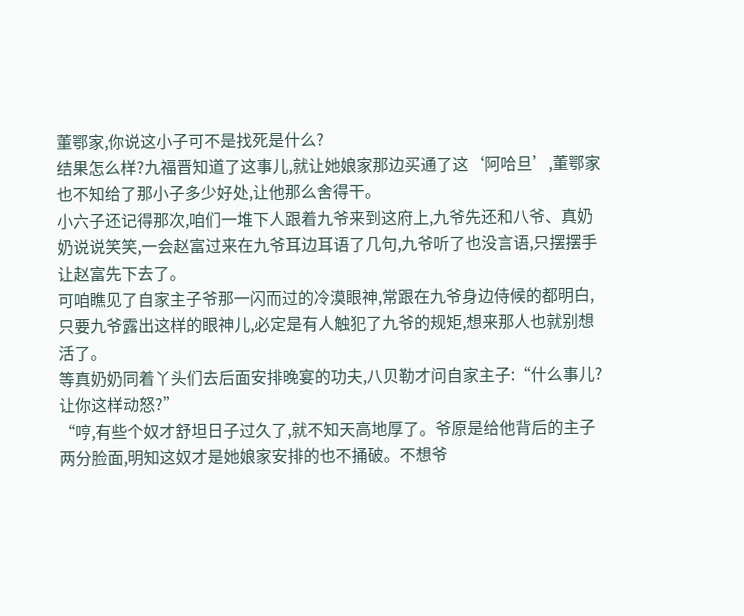董鄂家,你说这小子可不是找死是什么?
结果怎么样?九福晋知道了这事儿,就让她娘家那边买通了这‘阿哈旦’,董鄂家也不知给了那小子多少好处,让他那么舍得干。
小六子还记得那次,咱们一堆下人跟着九爷来到这府上,九爷先还和八爷、真奶奶说说笑笑,一会赵富过来在九爷耳边耳语了几句,九爷听了也没言语,只摆摆手让赵富先下去了。
可咱瞧见了自家主子爷那一闪而过的冷漠眼神,常跟在九爷身边侍候的都明白,只要九爷露出这样的眼神儿,必定是有人触犯了九爷的规矩,想来那人也就别想活了。
等真奶奶同着丫头们去后面安排晚宴的功夫,八贝勒才问自家主子:“什么事儿?让你这样动怒?”
“哼,有些个奴才舒坦日子过久了,就不知天高地厚了。爷原是给他背后的主子两分脸面,明知这奴才是她娘家安排的也不捅破。不想爷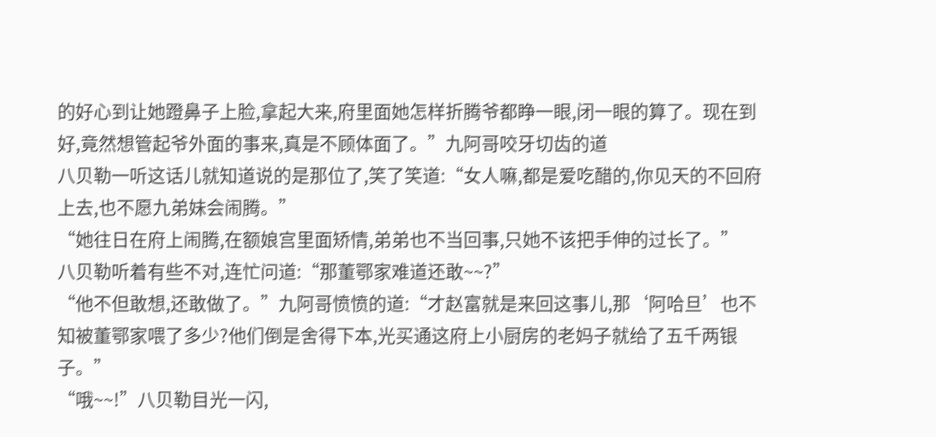的好心到让她蹬鼻子上脸,拿起大来,府里面她怎样折腾爷都睁一眼,闭一眼的算了。现在到好,竟然想管起爷外面的事来,真是不顾体面了。”九阿哥咬牙切齿的道
八贝勒一听这话儿就知道说的是那位了,笑了笑道:“女人嘛,都是爱吃醋的,你见天的不回府上去,也不愿九弟妹会闹腾。”
“她往日在府上闹腾,在额娘宫里面矫情,弟弟也不当回事,只她不该把手伸的过长了。”
八贝勒听着有些不对,连忙问道:“那董鄂家难道还敢~~?”
“他不但敢想,还敢做了。”九阿哥愤愤的道:“才赵富就是来回这事儿,那‘阿哈旦’也不知被董鄂家喂了多少?他们倒是舍得下本,光买通这府上小厨房的老妈子就给了五千两银子。”
“哦~~!”八贝勒目光一闪,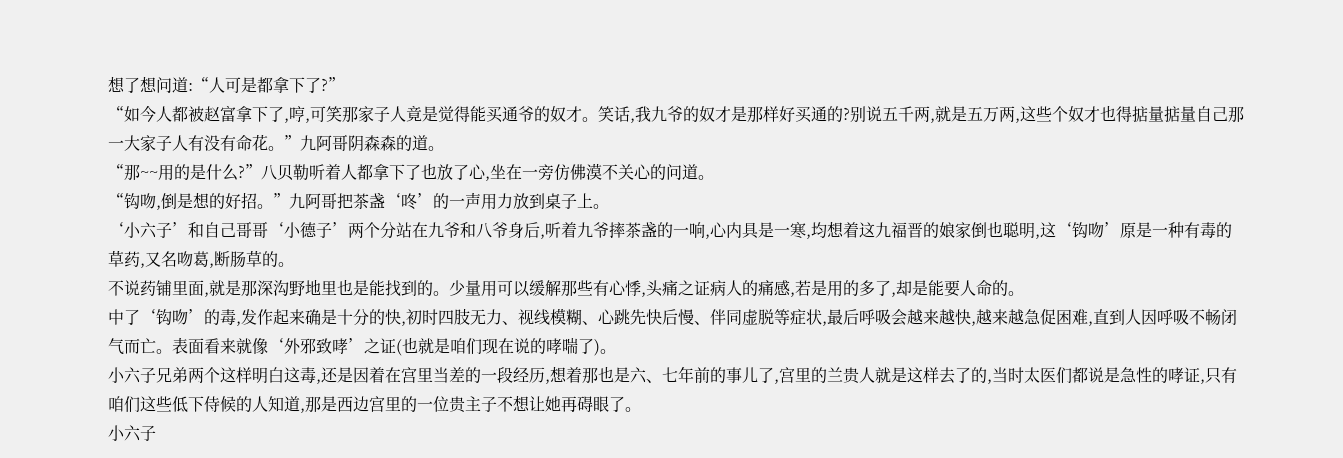想了想问道:“人可是都拿下了?”
“如今人都被赵富拿下了,哼,可笑那家子人竟是觉得能买通爷的奴才。笑话,我九爷的奴才是那样好买通的?别说五千两,就是五万两,这些个奴才也得掂量掂量自己那一大家子人有没有命花。”九阿哥阴森森的道。
“那~~用的是什么?”八贝勒听着人都拿下了也放了心,坐在一旁仿佛漠不关心的问道。
“钩吻,倒是想的好招。”九阿哥把茶盏‘咚’的一声用力放到桌子上。
‘小六子’和自己哥哥‘小德子’两个分站在九爷和八爷身后,听着九爷摔茶盏的一响,心内具是一寒,均想着这九福晋的娘家倒也聪明,这‘钩吻’原是一种有毒的草药,又名吻葛,断肠草的。
不说药铺里面,就是那深沟野地里也是能找到的。少量用可以缓解那些有心悸,头痛之证病人的痛感,若是用的多了,却是能要人命的。
中了‘钩吻’的毒,发作起来确是十分的快,初时四肢无力、视线模糊、心跳先快后慢、伴同虚脱等症状,最后呼吸会越来越快,越来越急促困难,直到人因呼吸不畅闭气而亡。表面看来就像‘外邪致哮’之证(也就是咱们现在说的哮喘了)。
小六子兄弟两个这样明白这毒,还是因着在宫里当差的一段经历,想着那也是六、七年前的事儿了,宫里的兰贵人就是这样去了的,当时太医们都说是急性的哮证,只有咱们这些低下侍候的人知道,那是西边宫里的一位贵主子不想让她再碍眼了。
小六子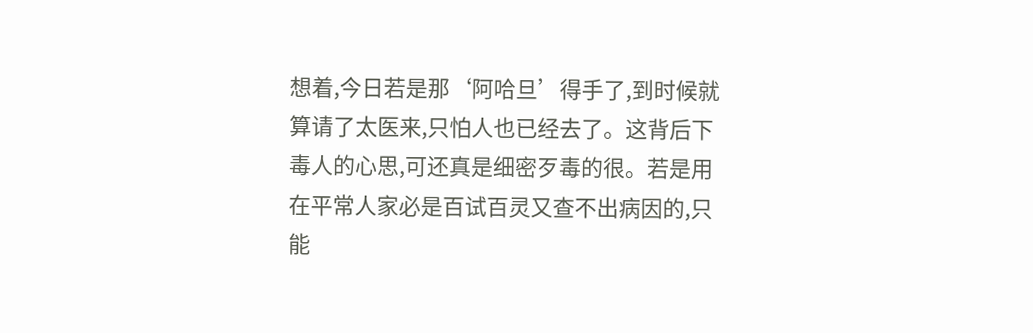想着,今日若是那‘阿哈旦’得手了,到时候就算请了太医来,只怕人也已经去了。这背后下毒人的心思,可还真是细密歹毒的很。若是用在平常人家必是百试百灵又查不出病因的,只能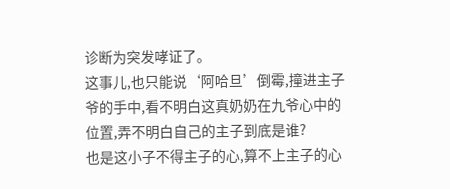诊断为突发哮证了。
这事儿,也只能说‘阿哈旦’倒霉,撞进主子爷的手中,看不明白这真奶奶在九爷心中的位置,弄不明白自己的主子到底是谁?
也是这小子不得主子的心,算不上主子的心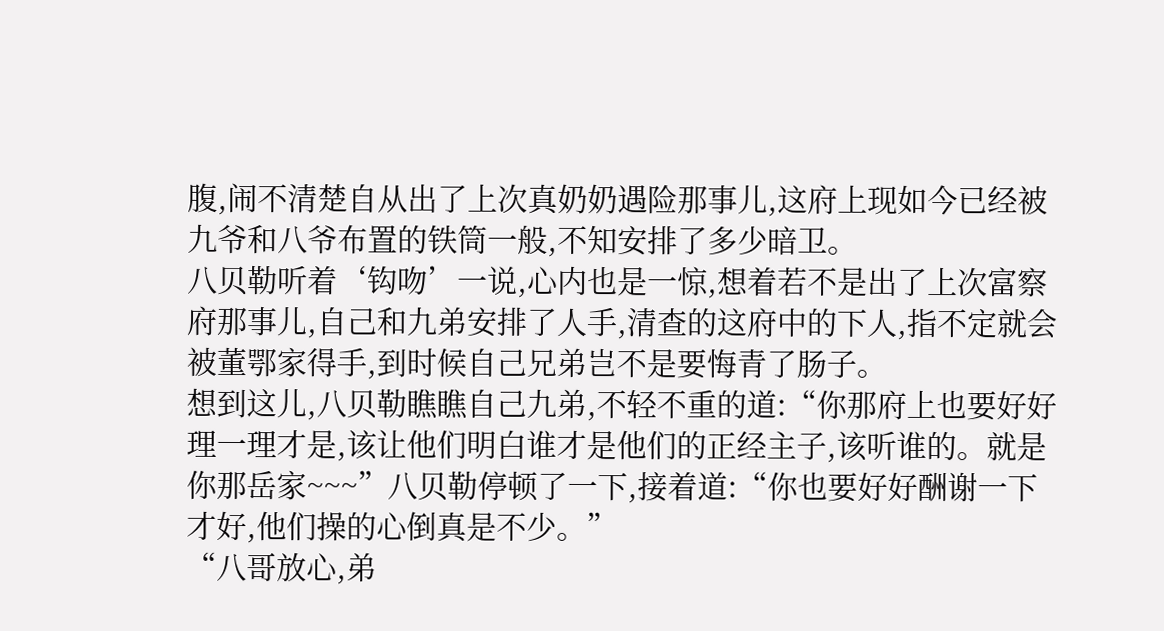腹,闹不清楚自从出了上次真奶奶遇险那事儿,这府上现如今已经被九爷和八爷布置的铁筒一般,不知安排了多少暗卫。
八贝勒听着‘钩吻’一说,心内也是一惊,想着若不是出了上次富察府那事儿,自己和九弟安排了人手,清查的这府中的下人,指不定就会被董鄂家得手,到时候自己兄弟岂不是要悔青了肠子。
想到这儿,八贝勒瞧瞧自己九弟,不轻不重的道:“你那府上也要好好理一理才是,该让他们明白谁才是他们的正经主子,该听谁的。就是你那岳家~~~”八贝勒停顿了一下,接着道:“你也要好好酬谢一下才好,他们操的心倒真是不少。”
“八哥放心,弟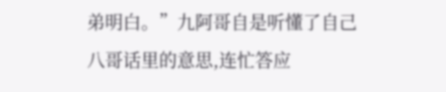弟明白。”九阿哥自是听懂了自己八哥话里的意思,连忙答应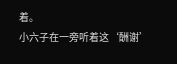着。
小六子在一旁听着这‘酬谢’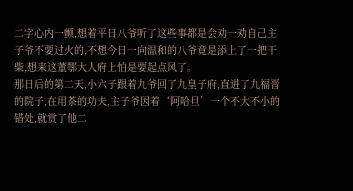二字心内一颤,想着平日八爷听了这些事都是会劝一劝自己主子爷不要过火的,不想今日一向温和的八爷竟是添上了一把干柴,想来这董鄂大人府上怕是要起点风了。
那日后的第二天,小六子跟着九爷回了九皇子府,直进了九福晋的院子,在用茶的功夫,主子爷因着‘阿哈旦’一个不大不小的错处,就赏了他二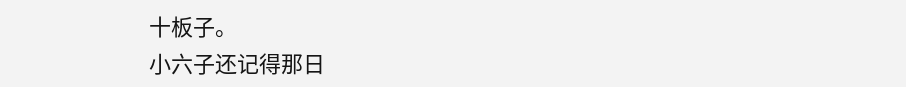十板子。
小六子还记得那日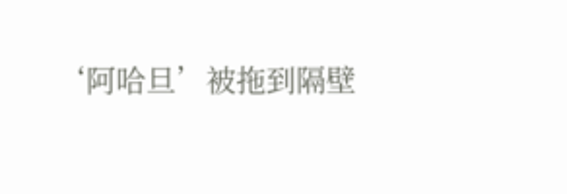‘阿哈旦’被拖到隔壁